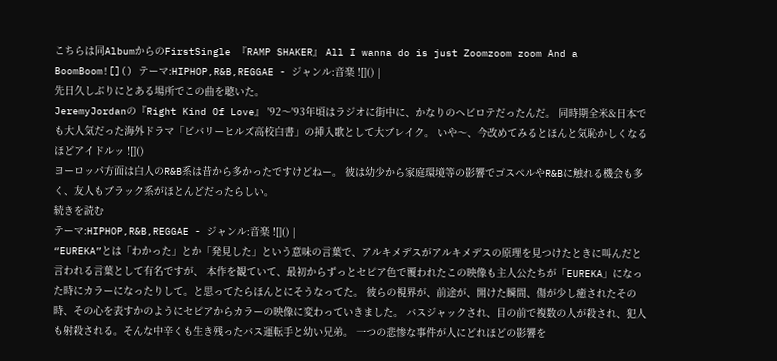こちらは同AlbumからのFirstSingle 『RAMP SHAKER』 All I wanna do is just Zoomzoom zoom And a BoomBoom![]() テーマ:HIPHOP,R&B,REGGAE - ジャンル:音楽 ![]() |
先日久しぶりにとある場所でこの曲を聴いた。
JeremyJordanの『Right Kind Of Love』 '92〜'93年頃はラジオに街中に、かなりのヘビロテだったんだ。 同時期全米&日本でも大人気だった海外ドラマ「ビバリーヒルズ高校白書」の挿入歌として大ブレイク。 いや〜、今改めてみるとほんと気恥かしくなるほどアイドルッ ![]()
ヨーロッパ方面は白人のR&B系は昔から多かったですけどねー。 彼は幼少から家庭環境等の影響でゴスペルやR&Bに触れる機会も多く、友人もブラック系がほとんどだったらしい。
続きを読む
テーマ:HIPHOP,R&B,REGGAE - ジャンル:音楽 ![]() |
“EUREKA”とは「わかった」とか「発見した」という意味の言葉で、アルキメデスがアルキメデスの原理を見つけたときに叫んだと言われる言葉として有名ですが、 本作を観ていて、最初からずっとセピア色で覆われたこの映像も主人公たちが「EUREKA」になった時にカラーになったりして。と思ってたらほんとにそうなってた。 彼らの視界が、前途が、開けた瞬間、傷が少し癒されたその時、その心を表すかのようにセピアからカラーの映像に変わっていきました。 バスジャックされ、目の前で複数の人が殺され、犯人も射殺される。そんな中辛くも生き残ったバス運転手と幼い兄弟。 一つの悲惨な事件が人にどれほどの影響を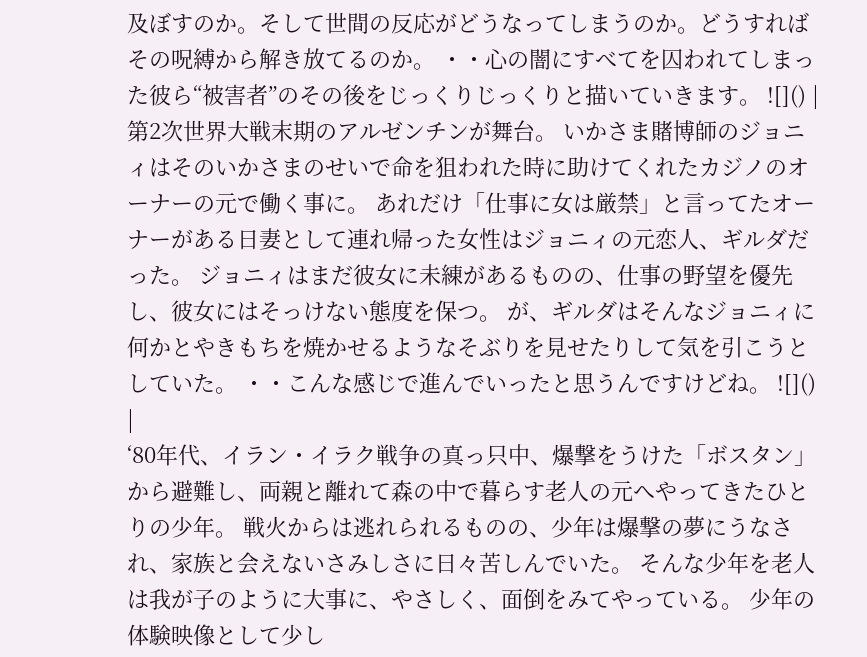及ぼすのか。そして世間の反応がどうなってしまうのか。どうすればその呪縛から解き放てるのか。 ・・心の闇にすべてを囚われてしまった彼ら“被害者”のその後をじっくりじっくりと描いていきます。 ![]() |
第2次世界大戦末期のアルゼンチンが舞台。 いかさま賭博師のジョニィはそのいかさまのせいで命を狙われた時に助けてくれたカジノのオーナーの元で働く事に。 あれだけ「仕事に女は厳禁」と言ってたオーナーがある日妻として連れ帰った女性はジョニィの元恋人、ギルダだった。 ジョニィはまだ彼女に未練があるものの、仕事の野望を優先し、彼女にはそっけない態度を保つ。 が、ギルダはそんなジョニィに何かとやきもちを焼かせるようなそぶりを見せたりして気を引こうとしていた。 ・・こんな感じで進んでいったと思うんですけどね。 ![]() |
‘80年代、イラン・イラク戦争の真っ只中、爆撃をうけた「ボスタン」から避難し、両親と離れて森の中で暮らす老人の元へやってきたひとりの少年。 戦火からは逃れられるものの、少年は爆撃の夢にうなされ、家族と会えないさみしさに日々苦しんでいた。 そんな少年を老人は我が子のように大事に、やさしく、面倒をみてやっている。 少年の体験映像として少し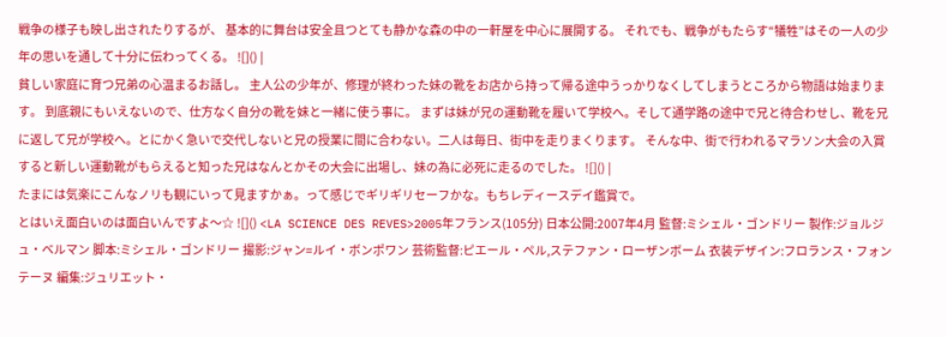戦争の様子も映し出されたりするが、 基本的に舞台は安全且つとても静かな森の中の一軒屋を中心に展開する。 それでも、戦争がもたらす“犠牲”はその一人の少年の思いを通して十分に伝わってくる。 ![]() |
貧しい家庭に育つ兄弟の心温まるお話し。 主人公の少年が、修理が終わった妹の靴をお店から持って帰る途中うっかりなくしてしまうところから物語は始まります。 到底親にもいえないので、仕方なく自分の靴を妹と一緒に使う事に。 まずは妹が兄の運動靴を履いて学校へ。そして通学路の途中で兄と待合わせし、靴を兄に返して兄が学校へ。とにかく急いで交代しないと兄の授業に間に合わない。二人は毎日、街中を走りまくります。 そんな中、街で行われるマラソン大会の入賞すると新しい運動靴がもらえると知った兄はなんとかその大会に出場し、妹の為に必死に走るのでした。 ![]() |
たまには気楽にこんなノリも観にいって見ますかぁ。って感じでギリギリセーフかな。もちレディースデイ鑑賞で。
とはいえ面白いのは面白いんですよ〜☆ ![]() <LA SCIENCE DES REVES>2005年フランス(105分) 日本公開:2007年4月 監督:ミシェル・ゴンドリー 製作:ジョルジュ・ベルマン 脚本:ミシェル・ゴンドリー 撮影:ジャン=ルイ・ボンポワン 芸術監督:ピエール・ペル,ステファン・ローザンボーム 衣装デザイン:フロランス・フォンテーヌ 編集:ジュリエット・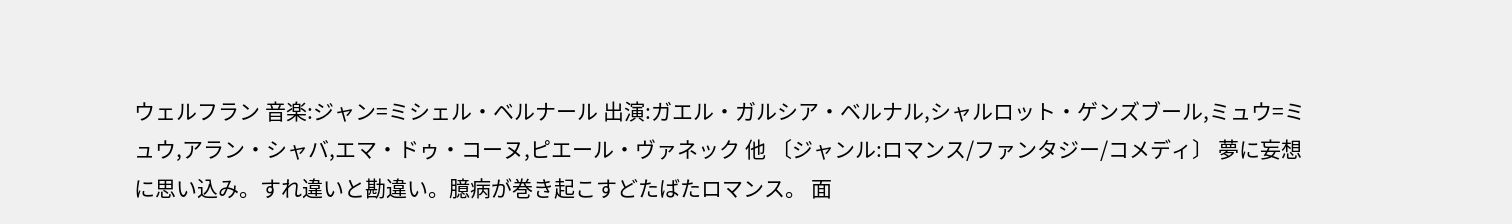ウェルフラン 音楽:ジャン=ミシェル・ベルナール 出演:ガエル・ガルシア・ベルナル,シャルロット・ゲンズブール,ミュウ=ミュウ,アラン・シャバ,エマ・ドゥ・コーヌ,ピエール・ヴァネック 他 〔ジャンル:ロマンス/ファンタジー/コメディ〕 夢に妄想に思い込み。すれ違いと勘違い。臆病が巻き起こすどたばたロマンス。 面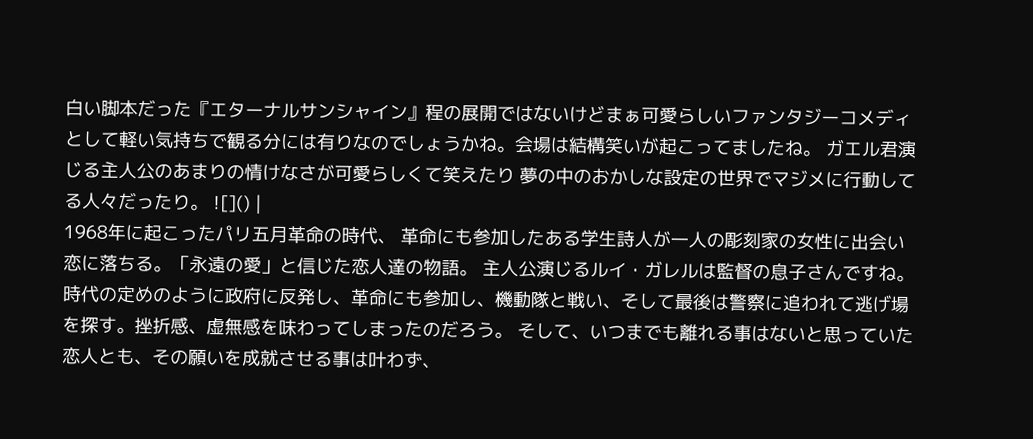白い脚本だった『エターナルサンシャイン』程の展開ではないけどまぁ可愛らしいファンタジーコメディとして軽い気持ちで観る分には有りなのでしょうかね。会場は結構笑いが起こってましたね。 ガエル君演じる主人公のあまりの情けなさが可愛らしくて笑えたり 夢の中のおかしな設定の世界でマジメに行動してる人々だったり。 ![]() |
1968年に起こったパリ五月革命の時代、 革命にも参加したある学生詩人が一人の彫刻家の女性に出会い恋に落ちる。「永遠の愛」と信じた恋人達の物語。 主人公演じるルイ・ガレルは監督の息子さんですね。 時代の定めのように政府に反発し、革命にも参加し、機動隊と戦い、そして最後は警察に追われて逃げ場を探す。挫折感、虚無感を味わってしまったのだろう。 そして、いつまでも離れる事はないと思っていた恋人とも、その願いを成就させる事は叶わず、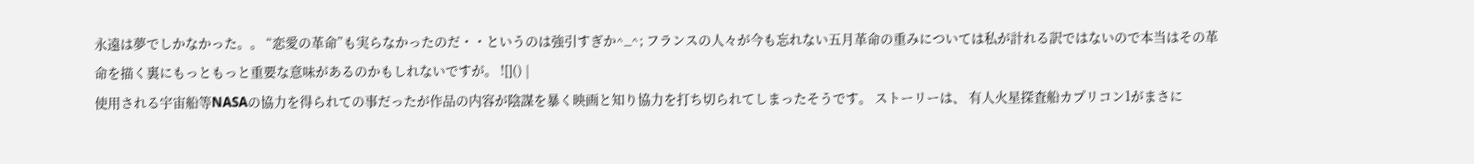永遠は夢でしかなかった。。 “恋愛の革命”も実らなかったのだ・・というのは強引すぎか^_^; フランスの人々が今も忘れない五月革命の重みについては私が計れる訳ではないので本当はその革命を描く裏にもっともっと重要な意味があるのかもしれないですが。 ![]() |
使用される宇宙船等NASAの協力を得られての事だったが作品の内容が陰謀を暴く映画と知り協力を打ち切られてしまったそうです。 ストーリーは、 有人火星探査船カプリコン1がまさに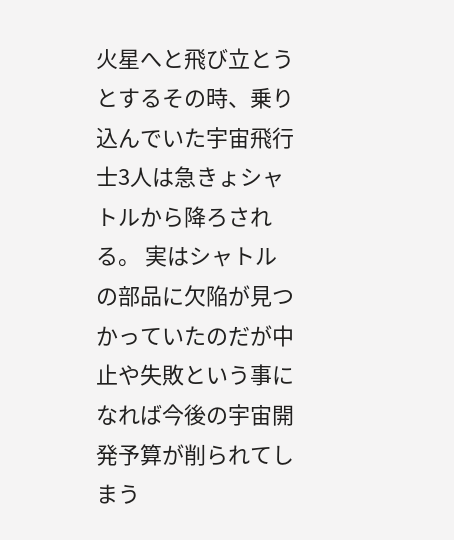火星へと飛び立とうとするその時、乗り込んでいた宇宙飛行士3人は急きょシャトルから降ろされる。 実はシャトルの部品に欠陥が見つかっていたのだが中止や失敗という事になれば今後の宇宙開発予算が削られてしまう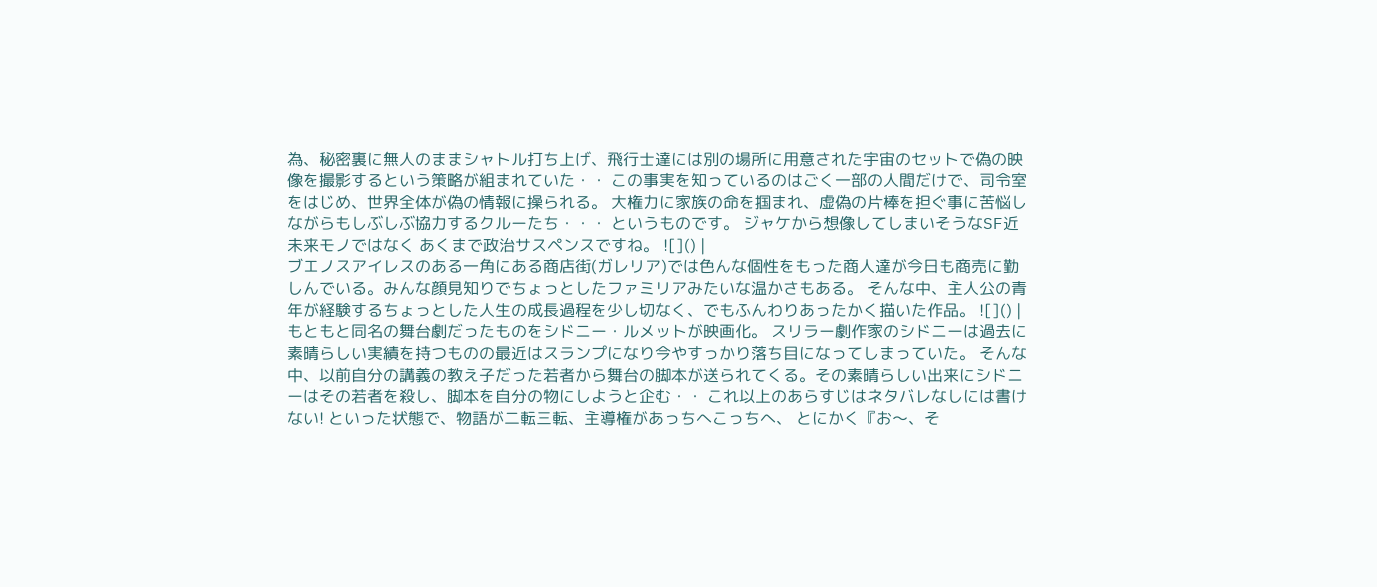為、秘密裏に無人のままシャトル打ち上げ、飛行士達には別の場所に用意された宇宙のセットで偽の映像を撮影するという策略が組まれていた・・ この事実を知っているのはごく一部の人間だけで、司令室をはじめ、世界全体が偽の情報に操られる。 大権力に家族の命を掴まれ、虚偽の片棒を担ぐ事に苦悩しながらもしぶしぶ協力するクルーたち・・・ というものです。 ジャケから想像してしまいそうなSF近未来モノではなく あくまで政治サスペンスですね。 ![]() |
ブエノスアイレスのある一角にある商店街(ガレリア)では色んな個性をもった商人達が今日も商売に勤しんでいる。みんな顔見知りでちょっとしたファミリアみたいな温かさもある。 そんな中、主人公の青年が経験するちょっとした人生の成長過程を少し切なく、でもふんわりあったかく描いた作品。 ![]() |
もともと同名の舞台劇だったものをシドニー・ルメットが映画化。 スリラー劇作家のシドニーは過去に素晴らしい実績を持つものの最近はスランプになり今やすっかり落ち目になってしまっていた。 そんな中、以前自分の講義の教え子だった若者から舞台の脚本が送られてくる。その素晴らしい出来にシドニーはその若者を殺し、脚本を自分の物にしようと企む・・ これ以上のあらすじはネタバレなしには書けない! といった状態で、物語が二転三転、主導権があっちへこっちへ、 とにかく『お〜、そ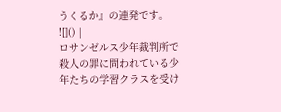うくるか』の連発です。 ![]() |
ロサンゼルス少年裁判所で殺人の罪に問われている少年たちの学習クラスを受け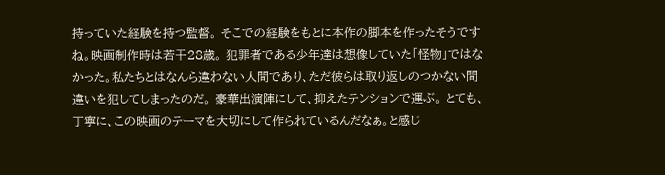持っていた経験を持つ監督。 そこでの経験をもとに本作の脚本を作ったそうですね。映画制作時は若干28歳。 犯罪者である少年達は想像していた「怪物」ではなかった。私たちとはなんら違わない人間であり、ただ彼らは取り返しのつかない間違いを犯してしまったのだ。 豪華出演陣にして、抑えたテンションで運ぶ。 とても、丁寧に、この映画のテーマを大切にして作られているんだなぁ。と感じ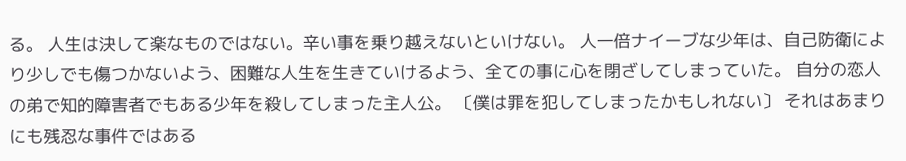る。 人生は決して楽なものではない。辛い事を乗り越えないといけない。 人一倍ナイーブな少年は、自己防衛により少しでも傷つかないよう、困難な人生を生きていけるよう、全ての事に心を閉ざしてしまっていた。 自分の恋人の弟で知的障害者でもある少年を殺してしまった主人公。 〔僕は罪を犯してしまったかもしれない〕 それはあまりにも残忍な事件ではある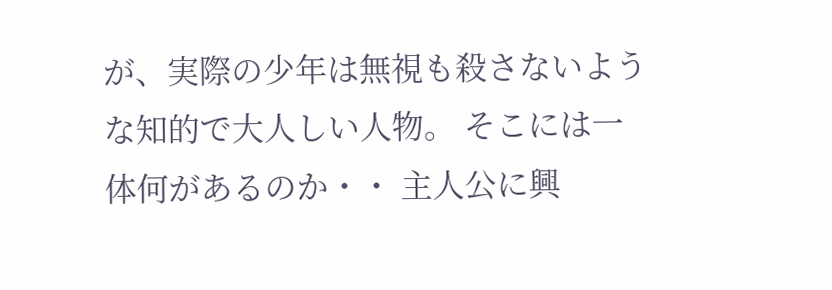が、実際の少年は無視も殺さないような知的で大人しい人物。 そこには一体何があるのか・・ 主人公に興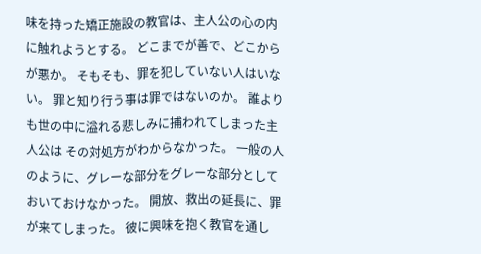味を持った矯正施設の教官は、主人公の心の内に触れようとする。 どこまでが善で、どこからが悪か。 そもそも、罪を犯していない人はいない。 罪と知り行う事は罪ではないのか。 誰よりも世の中に溢れる悲しみに捕われてしまった主人公は その対処方がわからなかった。 一般の人のように、グレーな部分をグレーな部分としておいておけなかった。 開放、救出の延長に、罪が来てしまった。 彼に興味を抱く教官を通し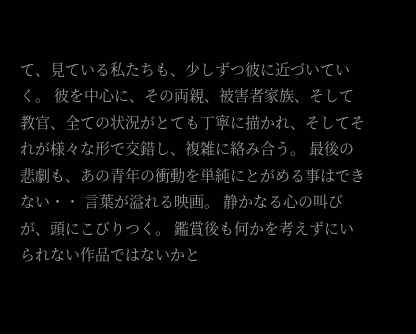て、見ている私たちも、少しずつ彼に近づいていく。 彼を中心に、その両親、被害者家族、そして教官、全ての状況がとても丁寧に描かれ、そしてそれが様々な形で交錯し、複雑に絡み合う。 最後の悲劇も、あの青年の衝動を単純にとがめる事はできない・・ 言葉が溢れる映画。 静かなる心の叫びが、頭にこびりつく。 鑑賞後も何かを考えずにいられない作品ではないかと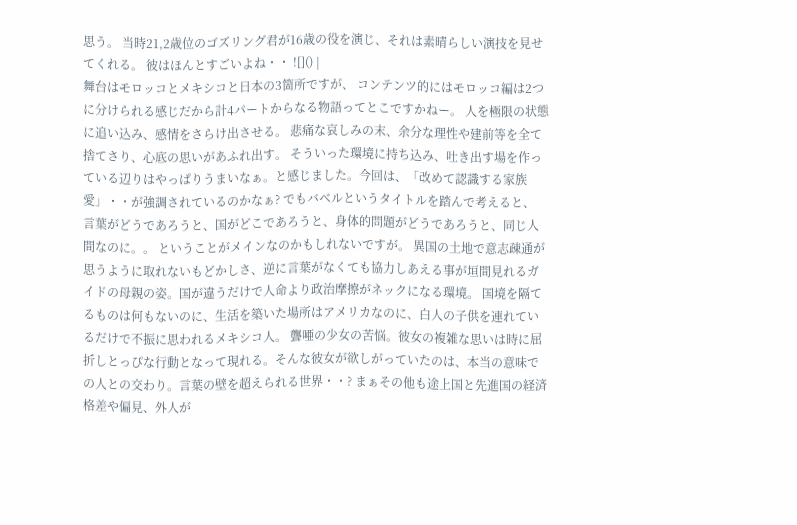思う。 当時21,2歳位のゴズリング君が16歳の役を演じ、それは素晴らしい演技を見せてくれる。 彼はほんとすごいよね・・ ![]() |
舞台はモロッコとメキシコと日本の3箇所ですが、 コンテンツ的にはモロッコ編は2つに分けられる感じだから計4パートからなる物語ってとこですかねー。 人を極限の状態に追い込み、感情をさらけ出させる。 悲痛な哀しみの末、余分な理性や建前等を全て捨てさり、心底の思いがあふれ出す。 そういった環境に持ち込み、吐き出す場を作っている辺りはやっぱりうまいなぁ。と感じました。今回は、「改めて認識する家族愛」・・が強調されているのかなぁ? でもバベルというタイトルを踏んで考えると、 言葉がどうであろうと、国がどこであろうと、身体的問題がどうであろうと、同じ人間なのに。。 ということがメインなのかもしれないですが。 異国の土地で意志疎通が思うように取れないもどかしさ、逆に言葉がなくても協力しあえる事が垣間見れるガイドの母親の姿。国が違うだけで人命より政治摩擦がネックになる環境。 国境を隔てるものは何もないのに、生活を築いた場所はアメリカなのに、白人の子供を連れているだけで不振に思われるメキシコ人。 聾唖の少女の苦悩。彼女の複雑な思いは時に屈折しとっぴな行動となって現れる。そんな彼女が欲しがっていたのは、本当の意味での人との交わり。言葉の壁を超えられる世界・・? まぁその他も途上国と先進国の経済格差や偏見、外人が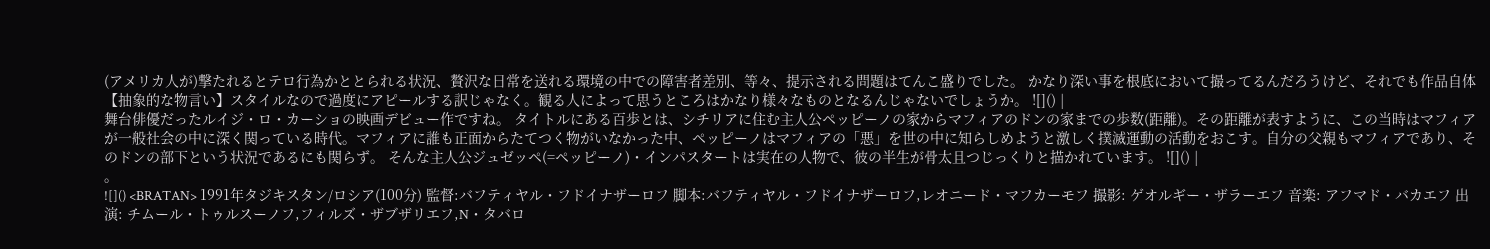(アメリカ人が)撃たれるとテロ行為かととられる状況、贅沢な日常を送れる環境の中での障害者差別、等々、提示される問題はてんこ盛りでした。 かなり深い事を根底において撮ってるんだろうけど、それでも作品自体【抽象的な物言い】スタイルなので過度にアピールする訳じゃなく。観る人によって思うところはかなり様々なものとなるんじゃないでしょうか。 ![]() |
舞台俳優だったルイジ・ロ・カーショの映画デビュー作ですね。 タイトルにある百歩とは、シチリアに住む主人公ペッピーノの家からマフィアのドンの家までの歩数(距離)。その距離が表すように、この当時はマフィアが一般社会の中に深く関っている時代。マフィアに誰も正面からたてつく物がいなかった中、ペッピーノはマフィアの「悪」を世の中に知らしめようと激しく撲滅運動の活動をおこす。自分の父親もマフィアであり、そのドンの部下という状況であるにも関らず。 そんな主人公ジュゼッペ(=ペッピーノ)・インパスタートは実在の人物で、彼の半生が骨太且つじっくりと描かれています。 ![]() |
。
![]() <BRATAN> 1991年タジキスタン/ロシア(100分) 監督:バフティヤル・フドイナザーロフ 脚本:バフティヤル・フドイナザーロフ,レオニード・マフカーモフ 撮影: ゲオルギー・ザラーエフ 音楽: アフマド・バカエフ 出演: チムール・トゥルスーノフ,フィルズ・ザブザリエフ,N・タバロ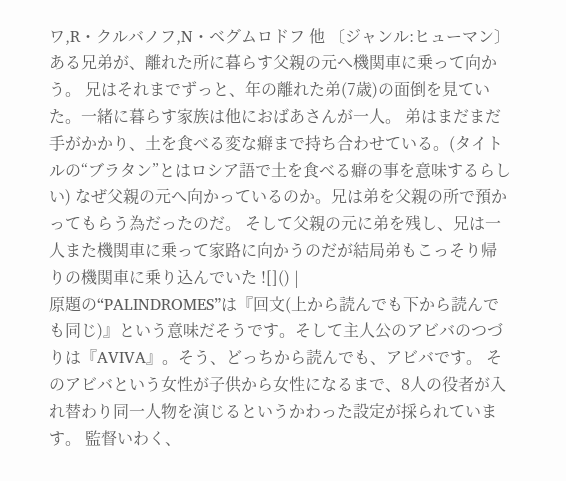ワ,R・クルバノフ,N・ベグムロドフ 他 〔ジャンル:ヒューマン〕 ある兄弟が、離れた所に暮らす父親の元へ機関車に乗って向かう。 兄はそれまでずっと、年の離れた弟(7歳)の面倒を見ていた。一緒に暮らす家族は他におばあさんが一人。 弟はまだまだ手がかかり、土を食べる変な癖まで持ち合わせている。(タイトルの“ブラタン”とはロシア語で土を食べる癖の事を意味するらしい) なぜ父親の元へ向かっているのか。兄は弟を父親の所で預かってもらう為だったのだ。 そして父親の元に弟を残し、兄は一人また機関車に乗って家路に向かうのだが結局弟もこっそり帰りの機関車に乗り込んでいた ![]() |
原題の“PALINDROMES”は『回文(上から読んでも下から読んでも同じ)』という意味だそうです。そして主人公のアビバのつづりは『AVIVA』。そう、どっちから読んでも、アビバです。 そのアビバという女性が子供から女性になるまで、8人の役者が入れ替わり同一人物を演じるというかわった設定が採られています。 監督いわく、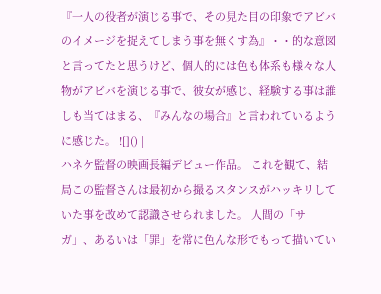『一人の役者が演じる事で、その見た目の印象でアビバのイメージを捉えてしまう事を無くす為』・・的な意図と言ってたと思うけど、個人的には色も体系も様々な人物がアビバを演じる事で、彼女が感じ、経験する事は誰しも当てはまる、『みんなの場合』と言われているように感じた。 ![]() |
ハネケ監督の映画長編デビュー作品。 これを観て、結局この監督さんは最初から撮るスタンスがハッキリしていた事を改めて認識させられました。 人間の「サガ」、あるいは「罪」を常に色んな形でもって描いてい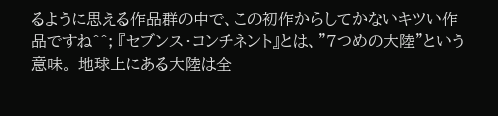るように思える作品群の中で、この初作からしてかないキツい作品ですね^^; 『セブンス・コンチネント』とは、”7つめの大陸”という意味。 地球上にある大陸は全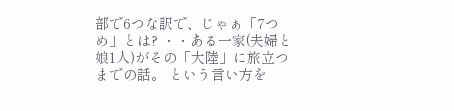部で6つな訳で、じゃぁ「7つめ」とは? ・・ある一家(夫婦と娘1人)がその「大陸」に旅立つまでの話。 という言い方を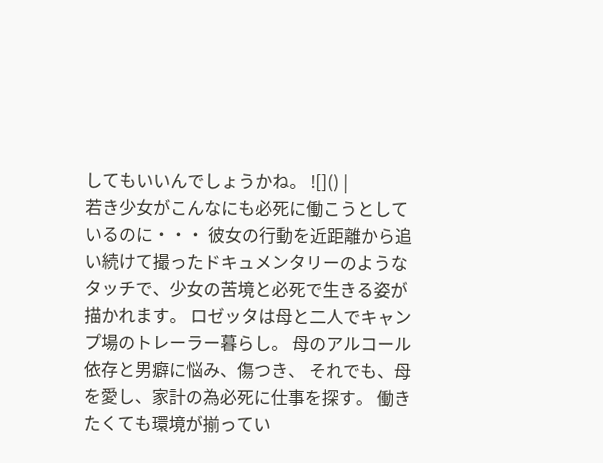してもいいんでしょうかね。 ![]() |
若き少女がこんなにも必死に働こうとしているのに・・・ 彼女の行動を近距離から追い続けて撮ったドキュメンタリーのようなタッチで、少女の苦境と必死で生きる姿が描かれます。 ロゼッタは母と二人でキャンプ場のトレーラー暮らし。 母のアルコール依存と男癖に悩み、傷つき、 それでも、母を愛し、家計の為必死に仕事を探す。 働きたくても環境が揃ってい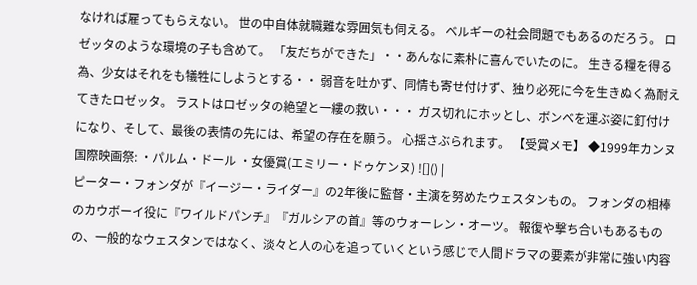なければ雇ってもらえない。 世の中自体就職難な雰囲気も伺える。 ベルギーの社会問題でもあるのだろう。 ロゼッタのような環境の子も含めて。 「友だちができた」・・あんなに素朴に喜んでいたのに。 生きる糧を得る為、少女はそれをも犠牲にしようとする・・ 弱音を吐かず、同情も寄せ付けず、独り必死に今を生きぬく為耐えてきたロゼッタ。 ラストはロゼッタの絶望と一縷の救い・・・ ガス切れにホッとし、ボンベを運ぶ姿に釘付けになり、そして、最後の表情の先には、希望の存在を願う。 心揺さぶられます。 【受賞メモ】 ◆1999年カンヌ国際映画祭: ・パルム・ドール ・女優賞(エミリー・ドゥケンヌ) ![]() |
ピーター・フォンダが『イージー・ライダー』の2年後に監督・主演を努めたウェスタンもの。 フォンダの相棒のカウボーイ役に『ワイルドパンチ』『ガルシアの首』等のウォーレン・オーツ。 報復や撃ち合いもあるものの、一般的なウェスタンではなく、淡々と人の心を追っていくという感じで人間ドラマの要素が非常に強い内容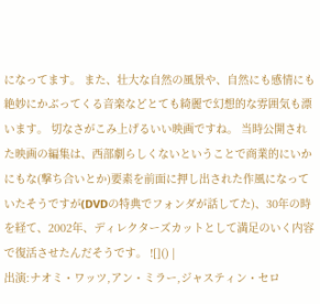になってます。 また、壮大な自然の風景や、自然にも感情にも絶妙にかぶってくる音楽などとても綺麗で幻想的な雰囲気も漂います。 切なさがこみ上げるいい映画ですね。 当時公開された映画の編集は、西部劇らしくないということで商業的にいかにもな(撃ち合いとか)要素を前面に押し出された作風になっていたそうですが(DVDの特典でフォンダが話してた)、30年の時を経て、2002年、ディレクターズカットとして満足のいく内容で復活させたんだそうです。 ![]() |
出演:ナオミ・ワッツ,アン・ミラー,ジャスティン・セロ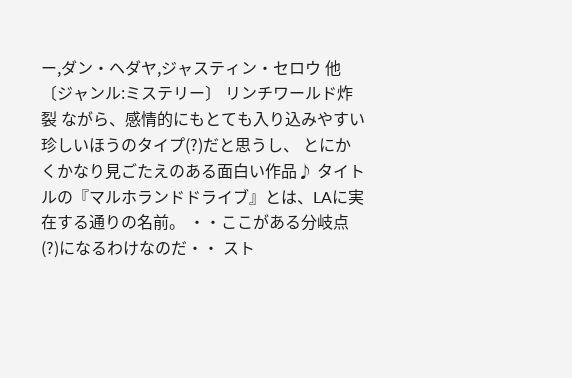ー,ダン・ヘダヤ,ジャスティン・セロウ 他 〔ジャンル:ミステリー〕 リンチワールド炸裂 ながら、感情的にもとても入り込みやすい珍しいほうのタイプ(?)だと思うし、 とにかくかなり見ごたえのある面白い作品♪ タイトルの『マルホランドドライブ』とは、LAに実在する通りの名前。 ・・ここがある分岐点(?)になるわけなのだ・・ スト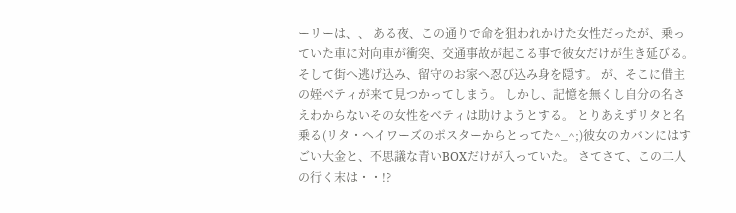ーリーは、、 ある夜、この通りで命を狙われかけた女性だったが、乗っていた車に対向車が衝突、交通事故が起こる事で彼女だけが生き延びる。 そして街へ逃げ込み、留守のお家へ忍び込み身を隠す。 が、そこに借主の姪ベティが来て見つかってしまう。 しかし、記憶を無くし自分の名さえわからないその女性をベティは助けようとする。 とりあえずリタと名乗る(リタ・ヘイワーズのポスターからとってた^_^;)彼女のカバンにはすごい大金と、不思議な青いBOXだけが入っていた。 さてさて、この二人の行く末は・・!?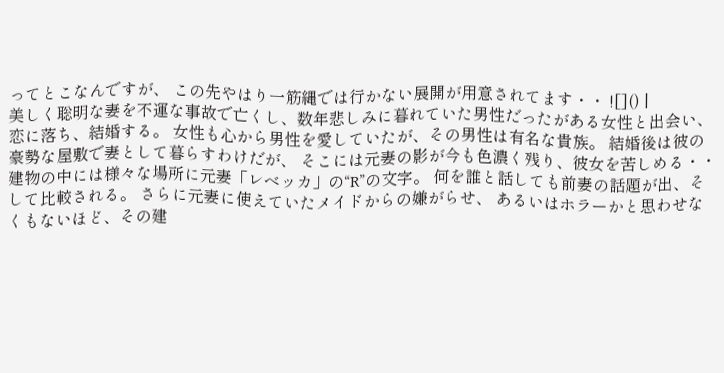ってとこなんですが、 この先やはり一筋縄では行かない展開が用意されてます・・ ![]() |
美しく聡明な妻を不運な事故で亡くし、数年悲しみに暮れていた男性だったがある女性と出会い、恋に落ち、結婚する。 女性も心から男性を愛していたが、その男性は有名な貴族。 結婚後は彼の豪勢な屋敷で妻として暮らすわけだが、 そこには元妻の影が今も色濃く残り、彼女を苦しめる・・ 建物の中には様々な場所に元妻「レベッカ」の“R”の文字。 何を誰と話しても前妻の話題が出、そして比較される。 さらに元妻に使えていたメイドからの嫌がらせ、 あるいはホラーかと思わせなくもないほど、その建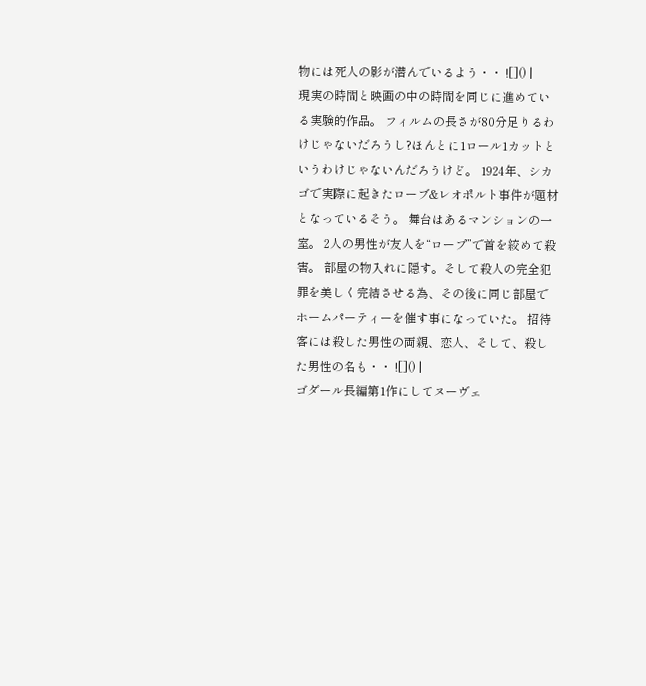物には死人の影が潜んでいるよう・・ ![]() |
現実の時間と映画の中の時間を同じに進めている実験的作品。 フィルムの長さが80分足りるわけじゃないだろうし?ほんとに1ロール1カットというわけじゃないんだろうけど。 1924年、シカゴで実際に起きたローブ&レオポルト事件が題材となっているそう。 舞台はあるマンションの一室。 2人の男性が友人を“ロープ”で首を絞めて殺害。 部屋の物入れに隠す。そして殺人の完全犯罪を美しく完結させる為、その後に同じ部屋でホームパーティーを催す事になっていた。 招待客には殺した男性の両親、恋人、そして、殺した男性の名も・・ ![]() |
ゴダール長編第1作にしてヌーヴェ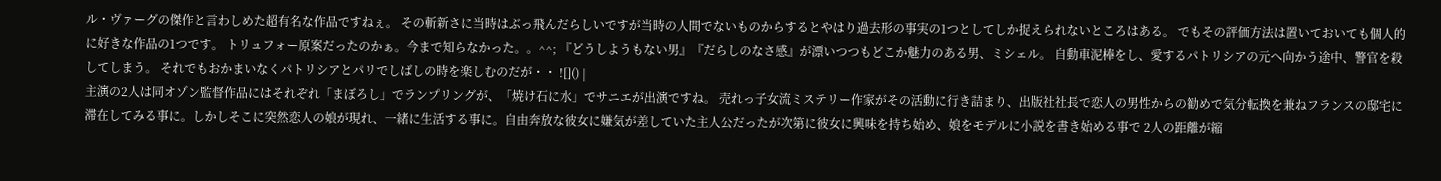ル・ヴァーグの傑作と言わしめた超有名な作品ですねぇ。 その斬新さに当時はぶっ飛んだらしいですが当時の人間でないものからするとやはり過去形の事実の1つとしてしか捉えられないところはある。 でもその評価方法は置いておいても個人的に好きな作品の1つです。 トリュフォー原案だったのかぁ。今まで知らなかった。。^^; 『どうしようもない男』『だらしのなさ感』が漂いつつもどこか魅力のある男、ミシェル。 自動車泥棒をし、愛するパトリシアの元へ向かう途中、警官を殺してしまう。 それでもおかまいなくパトリシアとパリでしばしの時を楽しむのだが・・ ![]() |
主演の2人は同オゾン監督作品にはそれぞれ「まぼろし」でランプリングが、「焼け石に水」でサニエが出演ですね。 売れっ子女流ミステリー作家がその活動に行き詰まり、出版社社長で恋人の男性からの勧めで気分転換を兼ねフランスの邸宅に滞在してみる事に。しかしそこに突然恋人の娘が現れ、一緒に生活する事に。自由奔放な彼女に嫌気が差していた主人公だったが次第に彼女に興味を持ち始め、娘をモデルに小説を書き始める事で 2人の距離が縮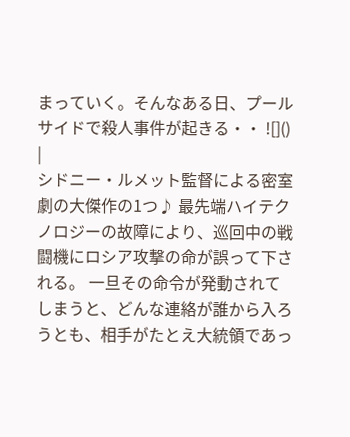まっていく。そんなある日、プールサイドで殺人事件が起きる・・ ![]() |
シドニー・ルメット監督による密室劇の大傑作の1つ♪ 最先端ハイテクノロジーの故障により、巡回中の戦闘機にロシア攻撃の命が誤って下される。 一旦その命令が発動されてしまうと、どんな連絡が誰から入ろうとも、相手がたとえ大統領であっ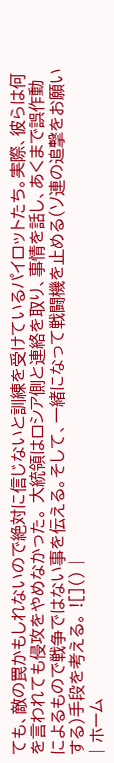ても、敵の罠かもしれないので絶対に信じないと訓練を受けているパイロットたち。実際、彼らは何を言われても侵攻をやめなかった。 大統領はロシア側と連絡を取り、事情を話し、あくまで誤作動によるもので戦争ではない事を伝える。そして、一緒になって戦闘機を止める(ソ連の追撃をお願いする)手段を考える。 ![]() |
| ホーム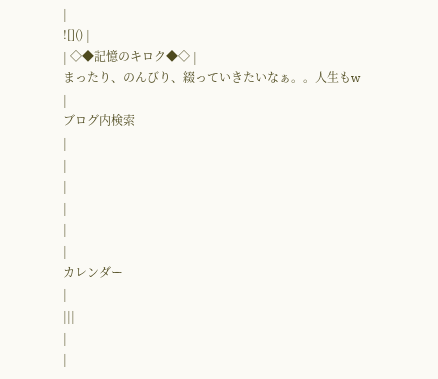|
![]() |
| ◇◆記憶のキロク◆◇ |
まったり、のんびり、綴っていきたいなぁ。。人生もw
|
ブログ内検索
|
|
|
|
|
|
カレンダー
|
|||
|
|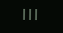|||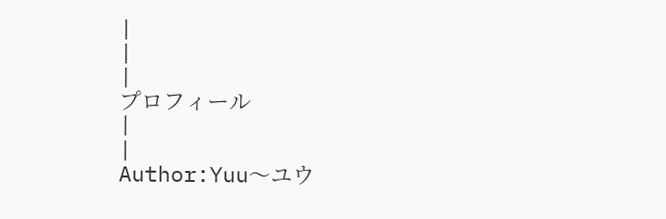|
|
|
プロフィール
|
|
Author:Yuu〜ユウ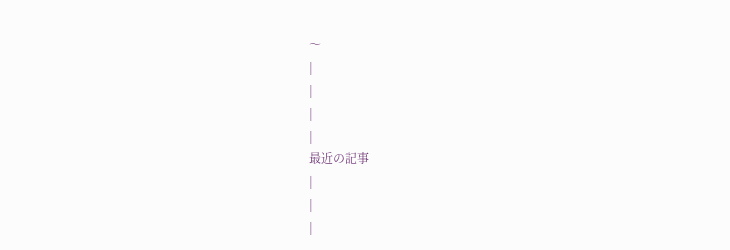〜
|
|
|
|
最近の記事
|
|
|